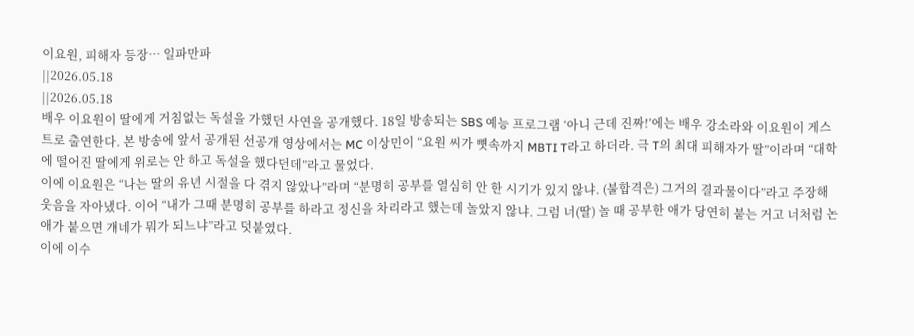이요원, 피해자 등장… 일파만파
||2026.05.18
||2026.05.18
배우 이요원이 딸에게 거침없는 독설을 가했던 사연을 공개했다. 18일 방송되는 SBS 예능 프로그램 ‘아니 근데 진짜!’에는 배우 강소라와 이요원이 게스트로 출연한다. 본 방송에 앞서 공개된 선공개 영상에서는 MC 이상민이 “요원 씨가 뼛속까지 MBTI T라고 하더라. 극 T의 최대 피해자가 딸”이라며 “대학에 떨어진 딸에게 위로는 안 하고 독설을 했다던데”라고 물었다.
이에 이요원은 “나는 딸의 유년 시절을 다 겪지 않았나”라며 “분명히 공부를 열심히 안 한 시기가 있지 않냐. (불합격은) 그거의 결과물이다”라고 주장해 웃음을 자아냈다. 이어 “내가 그때 분명히 공부를 하라고 정신을 차리라고 했는데 놀았지 않냐. 그럼 너(딸) 놀 때 공부한 애가 당연히 붙는 거고 너처럼 논 애가 붙으면 걔네가 뭐가 되느냐”라고 덧붙였다.
이에 이수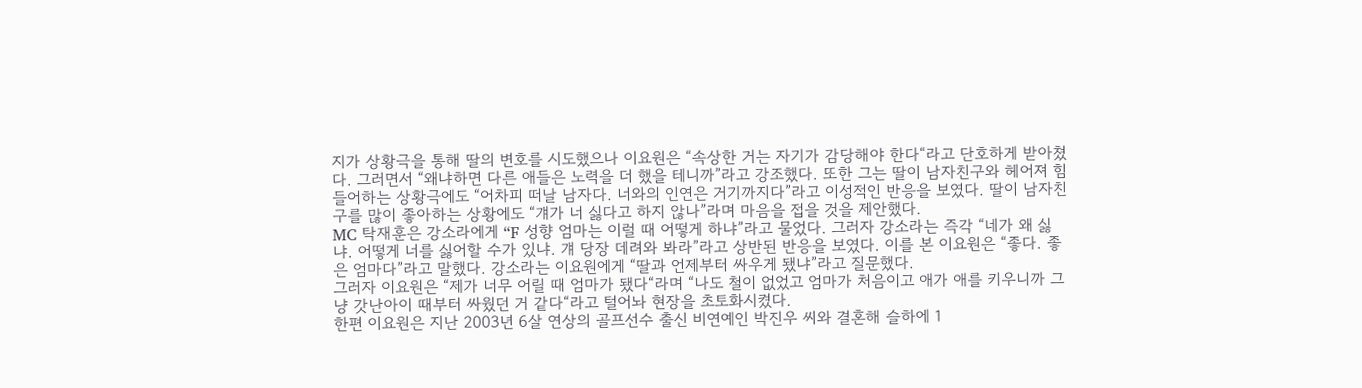지가 상황극을 통해 딸의 변호를 시도했으나 이요원은 “속상한 거는 자기가 감당해야 한다“라고 단호하게 받아쳤다. 그러면서 “왜냐하면 다른 애들은 노력을 더 했을 테니까”라고 강조했다. 또한 그는 딸이 남자친구와 헤어져 힘들어하는 상황극에도 “어차피 떠날 남자다. 너와의 인연은 거기까지다”라고 이성적인 반응을 보였다. 딸이 남자친구를 많이 좋아하는 상황에도 “걔가 너 싫다고 하지 않나”라며 마음을 접을 것을 제안했다.
MC 탁재훈은 강소라에게 “F 성향 엄마는 이럴 때 어떻게 하냐”라고 물었다. 그러자 강소라는 즉각 “네가 왜 싫냐. 어떻게 너를 싫어할 수가 있냐. 걔 당장 데려와 봐라”라고 상반된 반응을 보였다. 이를 본 이요원은 “좋다. 좋은 엄마다”라고 말했다. 강소라는 이요원에게 “딸과 언제부터 싸우게 됐냐”라고 질문했다.
그러자 이요원은 “제가 너무 어릴 때 엄마가 됐다“라며 “나도 철이 없었고 엄마가 처음이고 애가 애를 키우니까 그냥 갓난아이 때부터 싸웠던 거 같다“라고 털어놔 현장을 초토화시켰다.
한편 이요원은 지난 2003년 6살 연상의 골프선수 출신 비연예인 박진우 씨와 결혼해 슬하에 1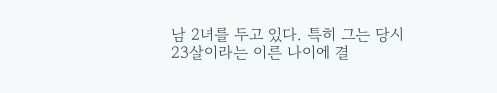남 2녀를 두고 있다. 특히 그는 당시 23살이라는 이른 나이에 결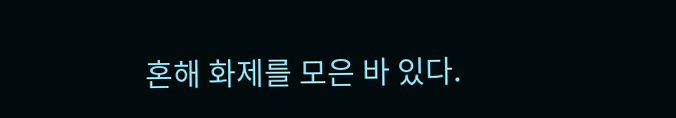혼해 화제를 모은 바 있다.